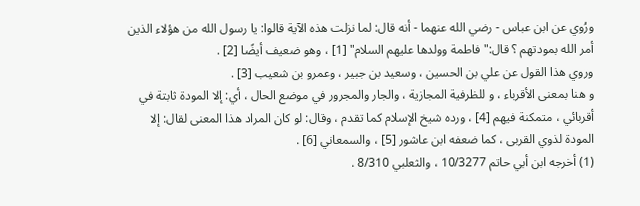ورُوي عن ابن عباس - رضي الله عنهما - أنه قال: لما نزلت هذه الآية قالوا: يا رسول الله من هؤلاء الذين أمر الله بمودتهم ؟ قال:"فاطمة وولدها عليهم السلام" [1] ، وهو ضعيف أيضًا [2] .
وروي هذا القول عن علي بن الحسين ، وسعيد بن جبير ، وعمرو بن شعيب [3] .
و هنا بمعنى الأقرباء ، و للظرفية المجازية ، والجار والمجرور في موضع الحال ، أي: إلا المودة ثابتة في أقربائي ، متمكنة فيهم [4] ، ورده شيخ الإسلام كما تقدم ، وقال: لو كان المراد هذا المعنى لقال: إلا المودة لذوي القربى ، كما ضعفه ابن عاشور [5] ، والسمعاني [6] .
(1) أخرجه ابن أبي حاتم 10/3277 ، والثعلبي 8/310 .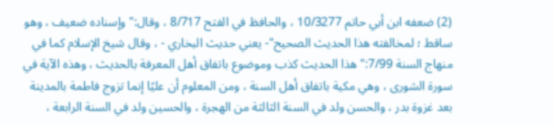(2) ضعفه ابن أبي حاتم 10/3277 ، والحافظ في الفتح 8/717 ، وقال:"وإسناده ضعيف ، وهو ساقط ؛ لمخالفته هذا الحديث الصحيح"- يعني حديث البخاري - ، وقال شيخ الإسلام كما في منهاج السنة 7/99:"هذا الحديث كذب وموضوع باتفاق أهل المعرفة بالحديث ، وهذه الآية في سورة الشورى ، وهي مكية باتفاق أهل السنة ، ومن المعلوم أن عليًا إنما تزوج فاطمة بالمدينة بعد غزوة بدر ، والحسن ولد في السنة الثالثة من الهجرة ، والحسين ولد في السنة الرابعة ،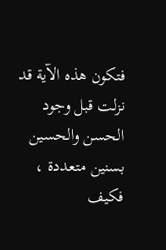فتكون هذه الآية قد نزلت قبل وجود الحسن والحسين بسنين متعددة ، فكيف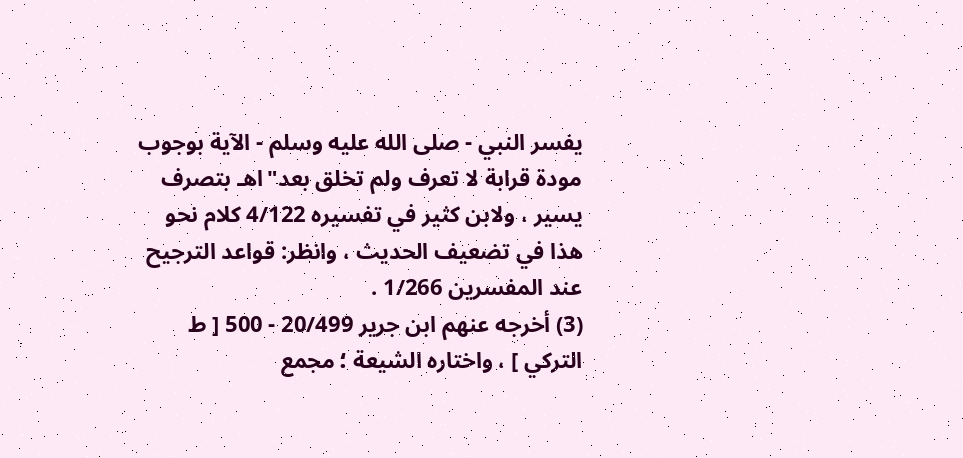يفسر النبي - صلى الله عليه وسلم - الآية بوجوب مودة قرابة لا تعرف ولم تخلق بعد"اهـ بتصرف يسير ، ولابن كثير في تفسيره 4/122 كلام نحو هذا في تضعيف الحديث ، وانظر: قواعد الترجيح عند المفسرين 1/266 .
(3) أخرجه عنهم ابن جرير 20/499 - 500 [ ط التركي ] ، واختاره الشيعة ؛ مجمع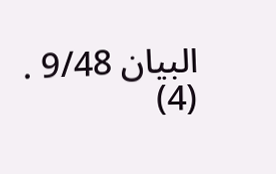البيان 9/48 .
(4)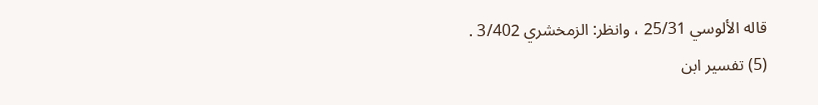قاله الألوسي 25/31 ، وانظر: الزمخشري 3/402 .
(5) تفسير ابن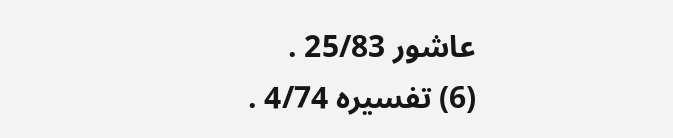عاشور 25/83 .
(6) تفسيره 4/74 .